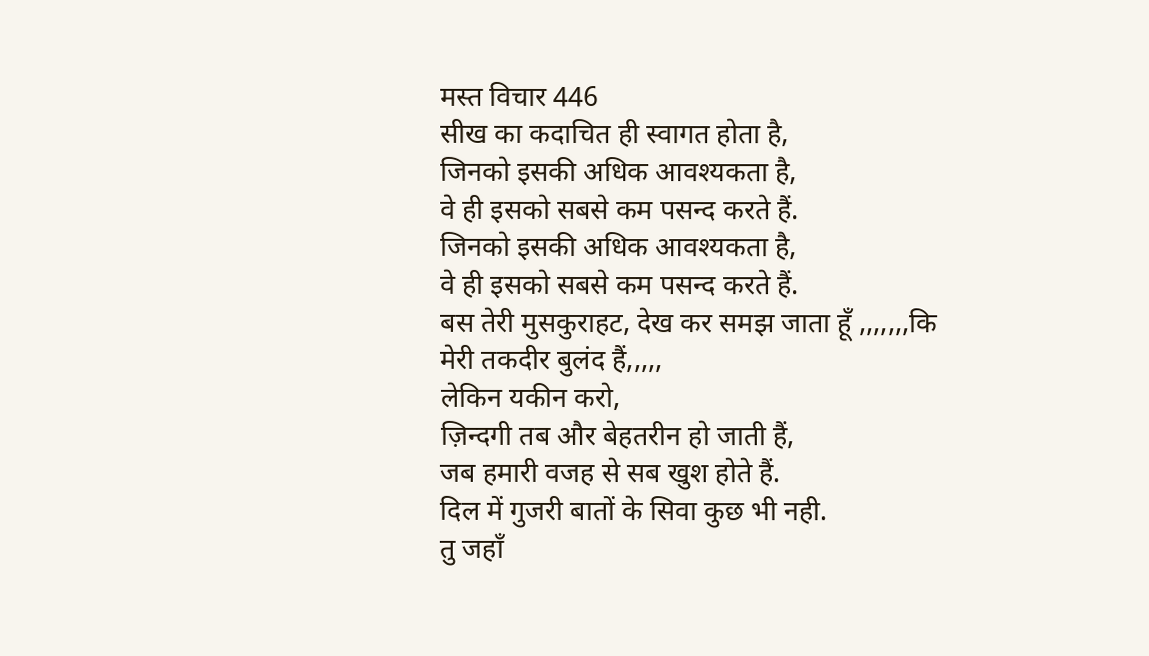मस्त विचार 446
सीख का कदाचित ही स्वागत होता है,
जिनको इसकी अधिक आवश्यकता है,
वे ही इसको सबसे कम पसन्द करते हैं.
जिनको इसकी अधिक आवश्यकता है,
वे ही इसको सबसे कम पसन्द करते हैं.
बस तेरी मुसकुराहट, देख कर समझ जाता हूँ ,,,,,,,कि
मेरी तकदीर बुलंद हैं,,,,,
लेकिन यकीन करो,
ज़िन्दगी तब और बेहतरीन हो जाती हैं,
जब हमारी वजह से सब खुश होते हैं.
दिल में गुजरी बातों के सिवा कुछ भी नही.
तु जहाँ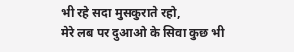भी रहे सदा मुसकुराते रहो,
मेरे लब पर दुआओ के सिवा कुछ भी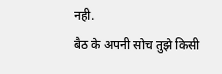नही.
बैठ के अपनी सोच तुझे किसी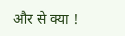और से क्या !